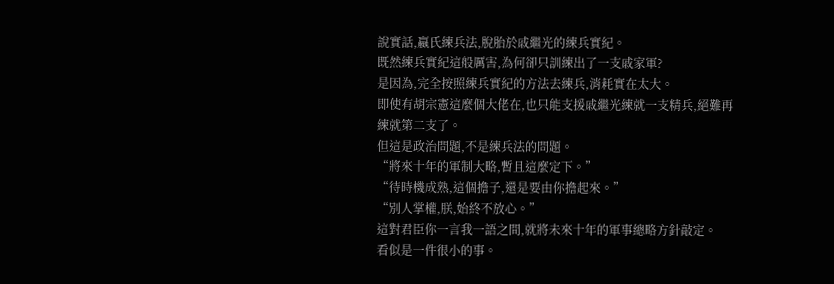說實話,嬴氏練兵法,脫胎於戚繼光的練兵實紀。
既然練兵實紀這般厲害,為何卻只訓練出了一支戚家軍?
是因為,完全按照練兵實紀的方法去練兵,消耗實在太大。
即使有胡宗憲這麼個大佬在,也只能支援戚繼光練就一支精兵,絕難再練就第二支了。
但這是政治問題,不是練兵法的問題。
“將來十年的軍制大略,暫且這麼定下。”
“待時機成熟,這個擔子,還是要由你擔起來。”
“別人掌權,朕,始終不放心。”
這對君臣你一言我一語之間,就將未來十年的軍事總略方針敲定。
看似是一件很小的事。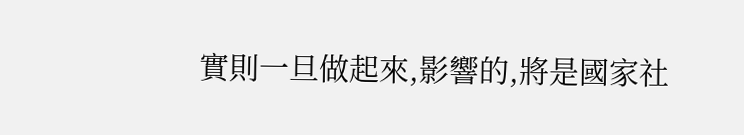實則一旦做起來,影響的,將是國家社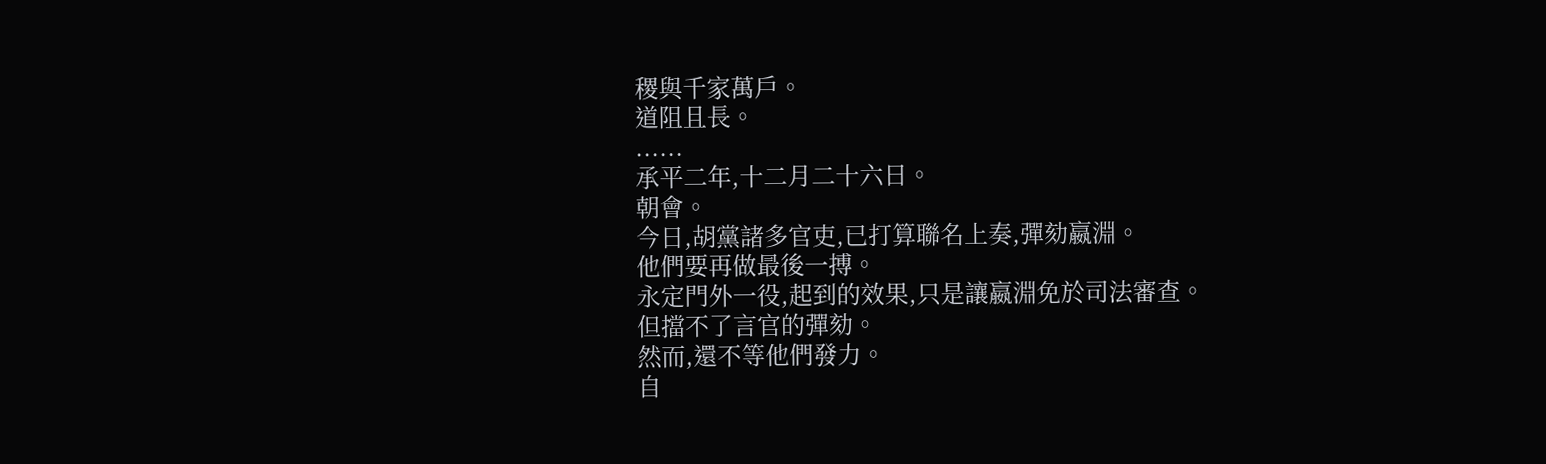稷與千家萬戶。
道阻且長。
......
承平二年,十二月二十六日。
朝會。
今日,胡黨諸多官吏,已打算聯名上奏,彈劾嬴淵。
他們要再做最後一搏。
永定門外一役,起到的效果,只是讓嬴淵免於司法審查。
但擋不了言官的彈劾。
然而,還不等他們發力。
自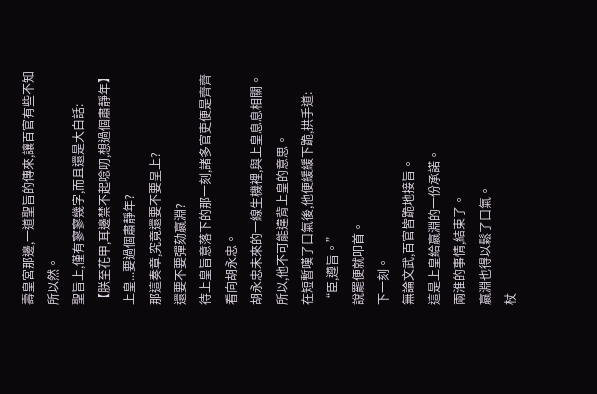壽皇宮那邊,一道聖旨的傳來,讓百官有些不知所以然。
聖旨上,僅有寥寥幾字,而且還是大白話:
【朕至花甲,耳邊禁不起唸叨,想過個肅靜年】
上皇...要過個肅靜年?
那這奏章,究竟還要不要呈上?
還要不要彈劾嬴淵?
待上皇旨意落下的那一刻,諸多官吏便是齊齊看向胡永忠。
胡永忠未來的一線生機裡,與上皇息息相關。
所以,他不可能違背上皇的意思。
在短暫嘆了口氣後,他便緩緩下跪,拱手道:
“臣,遵旨。”
說罷便就叩首。
下一刻。
無論文武,百官皆跪地接旨。
這是上皇給嬴淵的一份承諾。
兩淮的事情,結束了。
嬴淵也得以鬆了口氣。
杖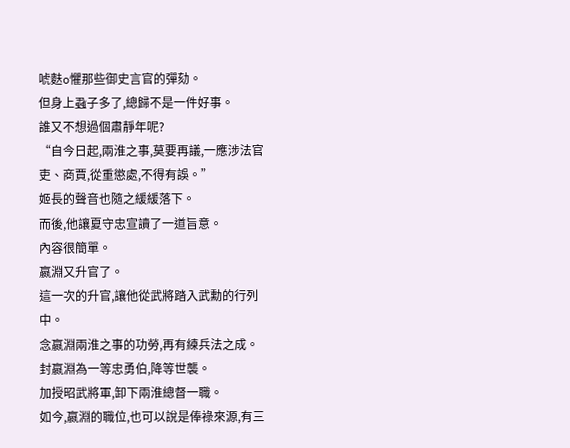唬麩o懼那些御史言官的彈劾。
但身上蝨子多了,總歸不是一件好事。
誰又不想過個肅靜年呢?
“自今日起,兩淮之事,莫要再議,一應涉法官吏、商賈,從重懲處,不得有誤。”
姬長的聲音也隨之緩緩落下。
而後,他讓夏守忠宣讀了一道旨意。
內容很簡單。
嬴淵又升官了。
這一次的升官,讓他從武將踏入武勳的行列中。
念嬴淵兩淮之事的功勞,再有練兵法之成。
封嬴淵為一等忠勇伯,降等世襲。
加授昭武將軍,卸下兩淮總督一職。
如今,嬴淵的職位,也可以說是俸祿來源,有三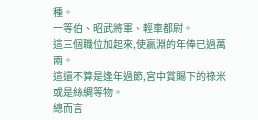種。
一等伯、昭武將軍、輕車都尉。
這三個職位加起來,使嬴淵的年俸已過萬兩。
這還不算是逢年過節,宮中賞賜下的祿米或是絲綢等物。
總而言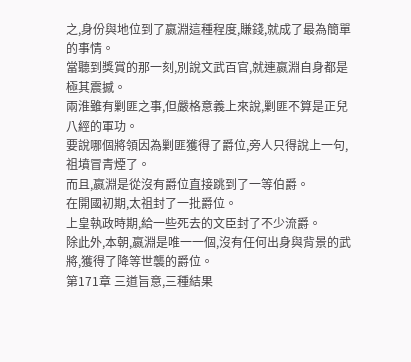之,身份與地位到了嬴淵這種程度,賺錢,就成了最為簡單的事情。
當聽到獎賞的那一刻,別說文武百官,就連嬴淵自身都是極其震撼。
兩淮雖有剿匪之事,但嚴格意義上來說,剿匪不算是正兒八經的軍功。
要說哪個將領因為剿匪獲得了爵位,旁人只得說上一句,祖墳冒青煙了。
而且,嬴淵是從沒有爵位直接跳到了一等伯爵。
在開國初期,太祖封了一批爵位。
上皇執政時期,給一些死去的文臣封了不少流爵。
除此外,本朝,嬴淵是唯一一個,沒有任何出身與背景的武將,獲得了降等世襲的爵位。
第171章 三道旨意,三種結果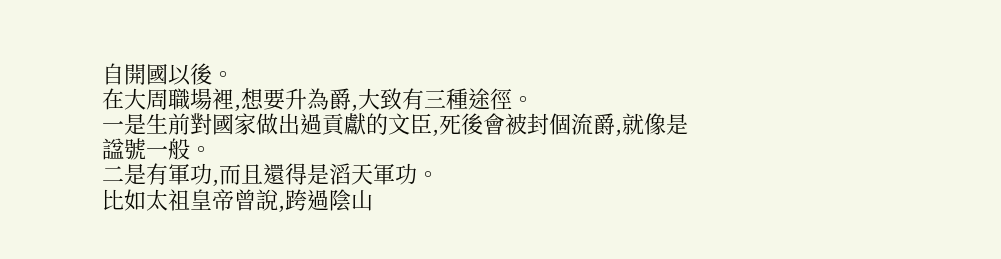自開國以後。
在大周職場裡,想要升為爵,大致有三種途徑。
一是生前對國家做出過貢獻的文臣,死後會被封個流爵,就像是諡號一般。
二是有軍功,而且還得是滔天軍功。
比如太祖皇帝曾說,跨過陰山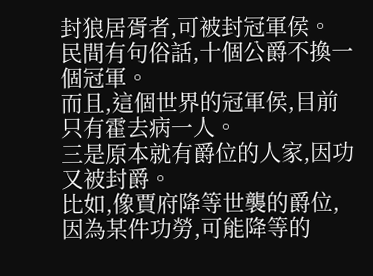封狼居胥者,可被封冠軍侯。
民間有句俗話,十個公爵不換一個冠軍。
而且,這個世界的冠軍侯,目前只有霍去病一人。
三是原本就有爵位的人家,因功又被封爵。
比如,像賈府降等世襲的爵位,因為某件功勞,可能降等的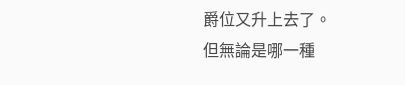爵位又升上去了。
但無論是哪一種